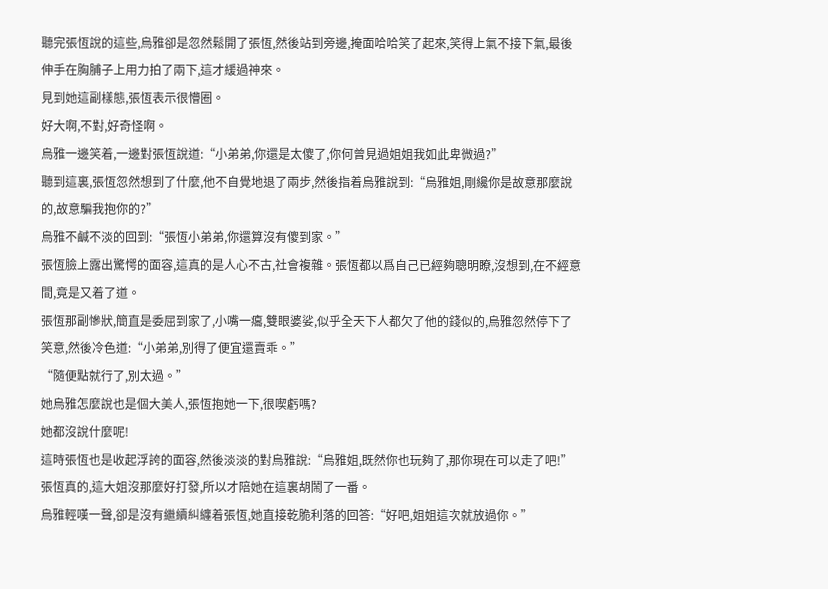聽完張恆說的這些,烏雅卻是忽然鬆開了張恆,然後站到旁邊,掩面哈哈笑了起來,笑得上氣不接下氣,最後伸手在胸脯子上用力拍了兩下,這才緩過神來。
見到她這副樣態,張恆表示很懵圈。
好大啊,不對,好奇怪啊。
烏雅一邊笑着,一邊對張恆說道:“小弟弟,你還是太傻了,你何曾見過姐姐我如此卑微過?”
聽到這裏,張恆忽然想到了什麼,他不自覺地退了兩步,然後指着烏雅說到:“烏雅姐,剛纔你是故意那麼說的,故意騙我抱你的?”
烏雅不鹹不淡的回到:“張恆小弟弟,你還算沒有傻到家。”
張恆臉上露出驚愕的面容,這真的是人心不古,社會複雜。張恆都以爲自己已經夠聰明瞭,沒想到,在不經意間,竟是又着了道。
張恆那副慘狀,簡直是委屈到家了,小嘴一癟,雙眼婆娑,似乎全天下人都欠了他的錢似的,烏雅忽然停下了笑意,然後冷色道:“小弟弟,別得了便宜還賣乖。”
“隨便點就行了,別太過。”
她烏雅怎麼說也是個大美人,張恆抱她一下,很喫虧嗎?
她都沒說什麼呢!
這時張恆也是收起浮誇的面容,然後淡淡的對烏雅說:“烏雅姐,既然你也玩夠了,那你現在可以走了吧!”
張恆真的,這大姐沒那麼好打發,所以才陪她在這裏胡鬧了一番。
烏雅輕嘆一聲,卻是沒有繼續糾纏着張恆,她直接乾脆利落的回答:“好吧,姐姐這次就放過你。”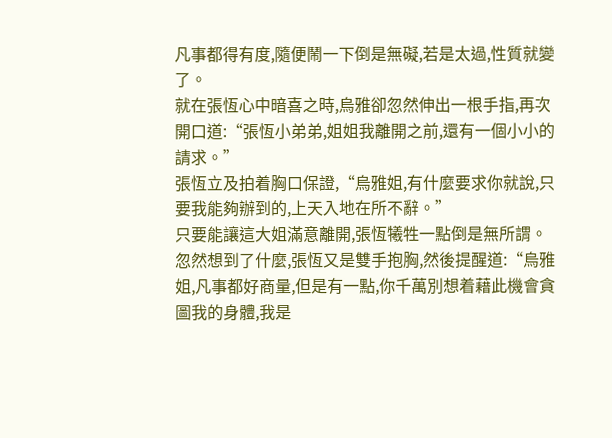凡事都得有度,隨便鬧一下倒是無礙,若是太過,性質就變了。
就在張恆心中暗喜之時,烏雅卻忽然伸出一根手指,再次開口道:“張恆小弟弟,姐姐我離開之前,還有一個小小的請求。”
張恆立及拍着胸口保證,“烏雅姐,有什麼要求你就說,只要我能夠辦到的,上天入地在所不辭。”
只要能讓這大姐滿意離開,張恆犧牲一點倒是無所謂。
忽然想到了什麼,張恆又是雙手抱胸,然後提醒道:“烏雅姐,凡事都好商量,但是有一點,你千萬別想着藉此機會貪圖我的身體,我是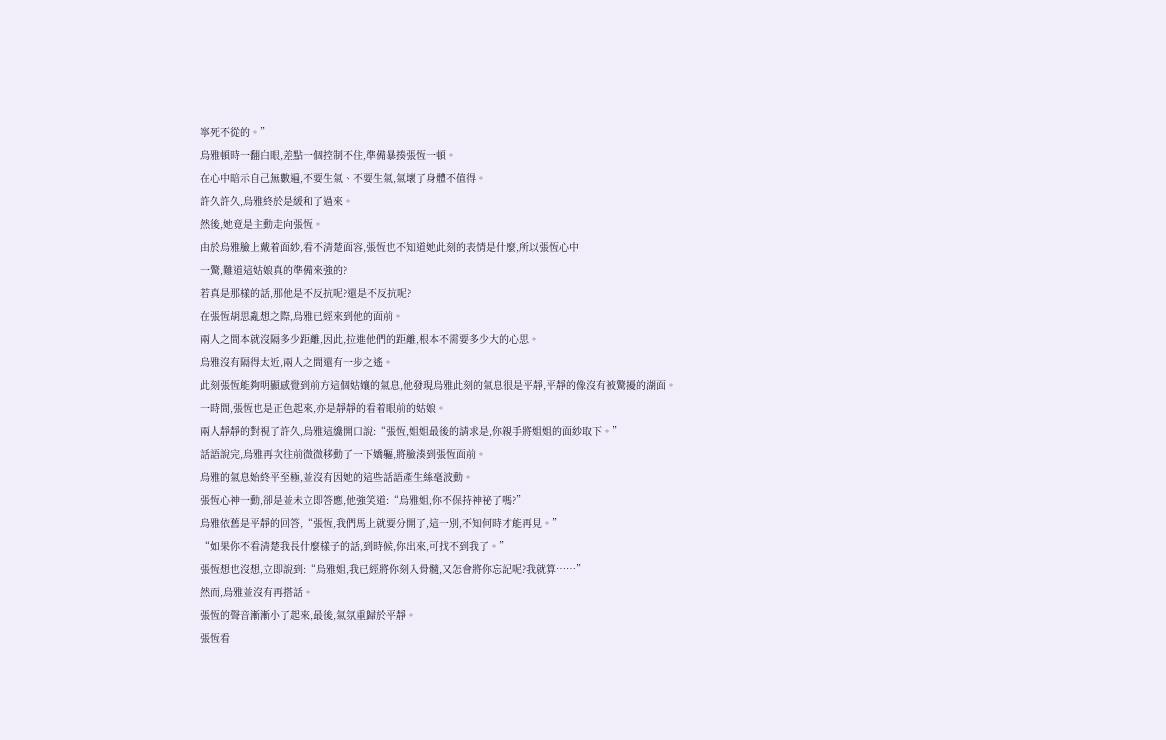寧死不從的。”
烏雅頓時一翻白眼,差點一個控制不住,準備暴揍張恆一頓。
在心中暗示自己無數遍,不要生氣、不要生氣,氣壞了身體不值得。
許久許久,烏雅終於是緩和了過來。
然後,她竟是主動走向張恆。
由於烏雅臉上戴着面紗,看不清楚面容,張恆也不知道她此刻的表情是什麼,所以張恆心中
一驚,難道這姑娘真的準備來強的?
若真是那樣的話,那他是不反抗呢?還是不反抗呢?
在張恆胡思亂想之際,烏雅已經來到他的面前。
兩人之間本就沒隔多少距離,因此,拉進他們的距離,根本不需要多少大的心思。
烏雅沒有隔得太近,兩人之間還有一步之遙。
此刻張恆能夠明顯感覺到前方這個姑孃的氣息,他發現烏雅此刻的氣息很是平靜,平靜的像沒有被驚擾的湖面。
一時間,張恆也是正色起來,亦是靜靜的看着眼前的姑娘。
兩人靜靜的對視了許久,烏雅這纔開口說:“張恆,姐姐最後的請求是,你親手將姐姐的面紗取下。”
話語說完,烏雅再次往前微微移動了一下嬌軀,將臉湊到張恆面前。
烏雅的氣息始終平至極,並沒有因她的這些話語產生絲毫波動。
張恆心神一動,卻是並未立即答應,他強笑道:“烏雅姐,你不保持神祕了嗎?”
烏雅依舊是平靜的回答,“張恆,我們馬上就要分開了,這一別,不知何時才能再見。”
“如果你不看清楚我長什麼樣子的話,到時候,你出來,可找不到我了。”
張恆想也沒想,立即說到:“烏雅姐,我已經將你刻入骨髓,又怎會將你忘記呢?我就算……”
然而,烏雅並沒有再搭話。
張恆的聲音漸漸小了起來,最後,氣氛重歸於平靜。
張恆看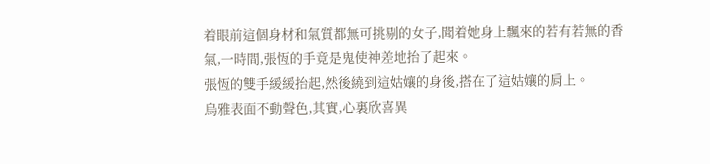着眼前這個身材和氣質都無可挑剔的女子,聞着她身上飄來的若有若無的香氣,一時間,張恆的手竟是鬼使神差地抬了起來。
張恆的雙手緩緩抬起,然後繞到這姑孃的身後,搭在了這姑孃的肩上。
烏雅表面不動聲色,其實,心裏欣喜異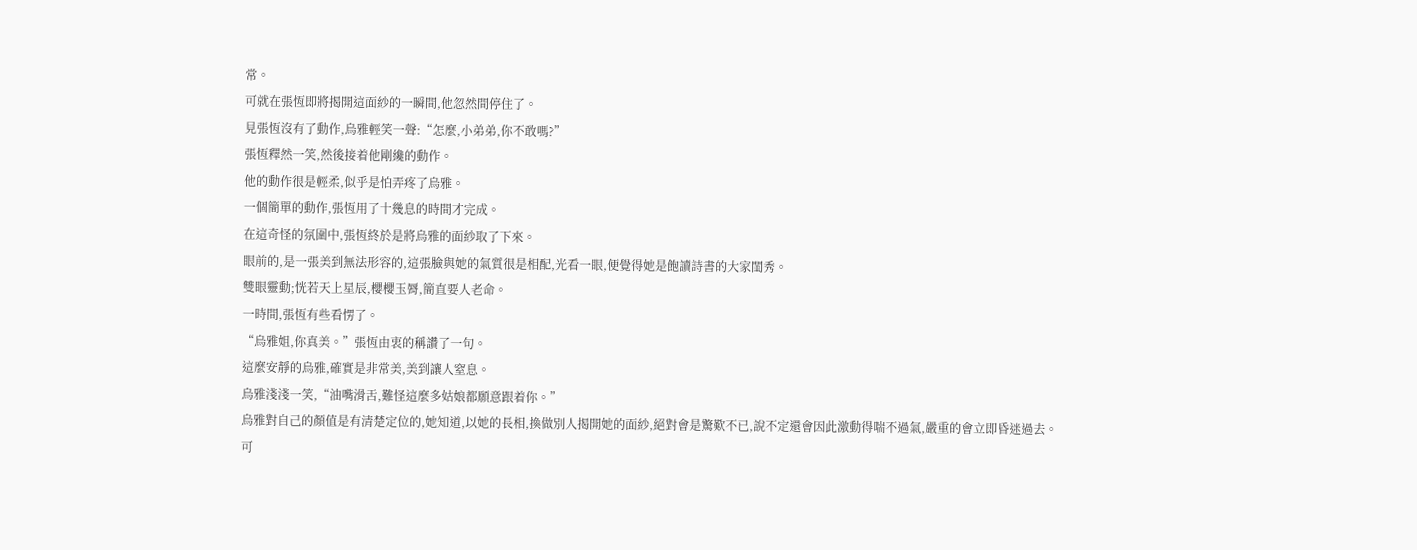常。
可就在張恆即將揭開這面紗的一瞬間,他忽然間停住了。
見張恆沒有了動作,烏雅輕笑一聲:“怎麼,小弟弟,你不敢嗎?”
張恆釋然一笑,然後接着他剛纔的動作。
他的動作很是輕柔,似乎是怕弄疼了烏雅。
一個簡單的動作,張恆用了十幾息的時間才完成。
在這奇怪的氛圍中,張恆終於是將烏雅的面紗取了下來。
眼前的,是一張美到無法形容的,這張臉與她的氣質很是相配,光看一眼,便覺得她是飽讀詩書的大家閨秀。
雙眼靈動;恍若天上星辰,櫻櫻玉脣,簡直要人老命。
一時間,張恆有些看愣了。
“烏雅姐,你真美。”張恆由衷的稱讚了一句。
這麼安靜的烏雅,確實是非常美,美到讓人窒息。
烏雅淺淺一笑,“油嘴滑舌,難怪這麼多姑娘都願意跟着你。”
烏雅對自己的顏值是有清楚定位的,她知道,以她的長相,換做別人揭開她的面紗,絕對會是驚歎不已,說不定還會因此激動得喘不過氣,嚴重的會立即昏迷過去。
可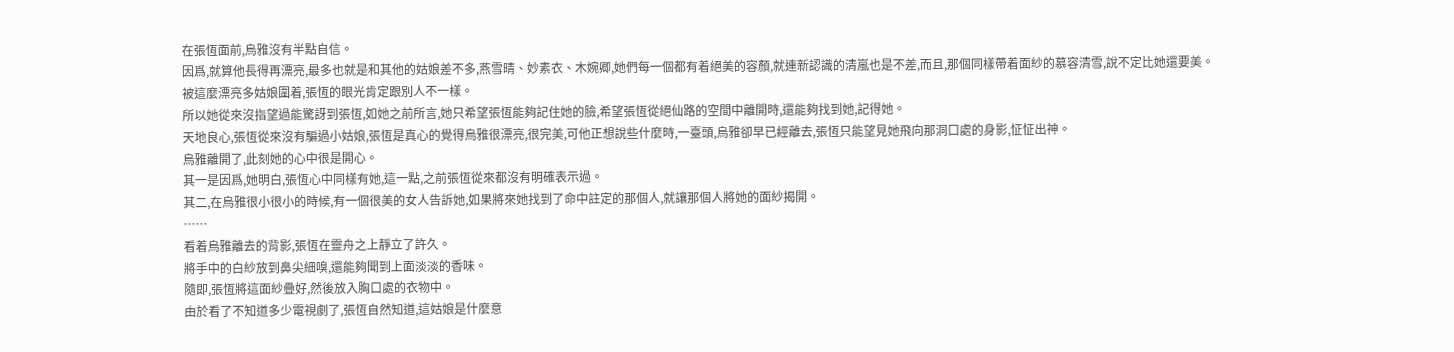在張恆面前,烏雅沒有半點自信。
因爲,就算他長得再漂亮,最多也就是和其他的姑娘差不多,燕雪晴、妙素衣、木婉卿,她們每一個都有着絕美的容顏,就連新認識的清嵐也是不差,而且,那個同樣帶着面紗的慕容清雪,說不定比她還要美。
被這麼漂亮多姑娘圍着,張恆的眼光肯定跟別人不一樣。
所以她從來沒指望過能驚訝到張恆,如她之前所言,她只希望張恆能夠記住她的臉,希望張恆從絕仙路的空間中離開時,還能夠找到她,記得她。
天地良心,張恆從來沒有騙過小姑娘,張恆是真心的覺得烏雅很漂亮,很完美,可他正想說些什麼時,一臺頭,烏雅卻早已經離去,張恆只能望見她飛向那洞口處的身影,怔怔出神。
烏雅離開了,此刻她的心中很是開心。
其一是因爲,她明白,張恆心中同樣有她,這一點,之前張恆從來都沒有明確表示過。
其二,在烏雅很小很小的時候,有一個很美的女人告訴她,如果將來她找到了命中註定的那個人,就讓那個人將她的面紗揭開。
……
看着烏雅離去的背影,張恆在靈舟之上靜立了許久。
將手中的白紗放到鼻尖細嗅,還能夠聞到上面淡淡的香味。
隨即,張恆將這面紗疊好,然後放入胸口處的衣物中。
由於看了不知道多少電視劇了,張恆自然知道,這姑娘是什麼意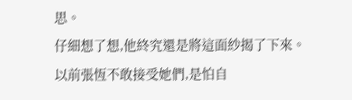思。
仔細想了想,他終究還是將這面紗揭了下來。
以前張恆不敢接受她們,是怕自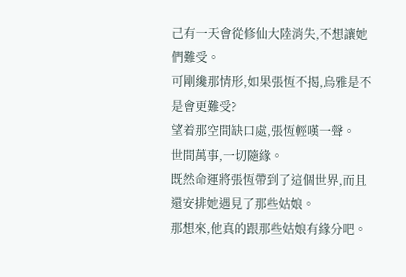己有一天會從修仙大陸消失,不想讓她們難受。
可剛纔那情形,如果張恆不揭,烏雅是不是會更難受?
望着那空間缺口處,張恆輕嘆一聲。
世間萬事,一切隨緣。
既然命運將張恆帶到了這個世界,而且還安排她遇見了那些姑娘。
那想來,他真的跟那些姑娘有緣分吧。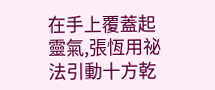在手上覆蓋起靈氣,張恆用祕法引動十方乾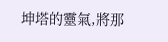坤塔的靈氣,將那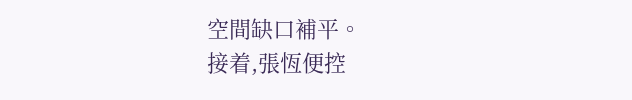空間缺口補平。
接着,張恆便控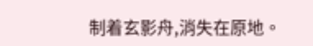制着玄影舟,消失在原地。